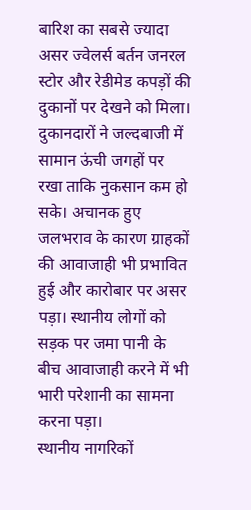बारिश का सबसे ज्यादा असर ज्वेलर्स बर्तन जनरल स्टोर और रेडीमेड कपड़ों की दुकानों पर देखने को मिला। दुकानदारों ने जल्दबाजी में सामान ऊंची जगहों पर रखा ताकि नुकसान कम हो सके। अचानक हुए जलभराव के कारण ग्राहकों की आवाजाही भी प्रभावित हुई और कारोबार पर असर पड़ा। स्थानीय लोगों को सड़क पर जमा पानी के बीच आवाजाही करने में भी भारी परेशानी का सामना करना पड़ा।
स्थानीय नागरिकों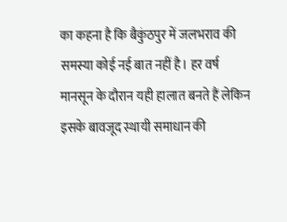का कहना है कि बैकुंठपुर में जलभराव की समस्या कोई नई बात नहीं है। हर वर्ष मानसून के दौरान यही हालात बनते हैं लेकिन इसके बावजूद स्थायी समाधान की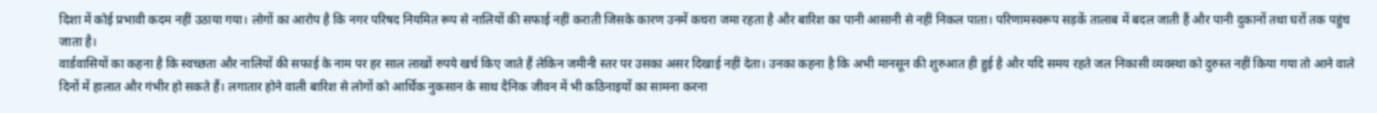दिशा में कोई प्रभावी कदम नहीं उठाया गया। लोगों का आरोप है कि नगर परिषद नियमित रूप से नालियों की सफाई नहीं कराती जिसके कारण उनमें कचरा जमा रहता है और बारिश का पानी आसानी से नहीं निकल पाता। परिणामस्वरूप सड़कें तालाब में बदल जाती हैं और पानी दुकानों तथा घरों तक पहुंच जाता है।
वार्डवासियों का कहना है कि स्वच्छता और नालियों की सफाई के नाम पर हर साल लाखों रुपये खर्च किए जाते हैं लेकिन जमीनी स्तर पर उसका असर दिखाई नहीं देता। उनका कहना है कि अभी मानसून की शुरुआत ही हुई है और यदि समय रहते जल निकासी व्यवस्था को दुरुस्त नहीं किया गया तो आने वाले दिनों में हालात और गंभीर हो सकते हैं। लगातार होने वाली बारिश से लोगों को आर्थिक नुकसान के साथ दैनिक जीवन में भी कठिनाइयों का सामना करना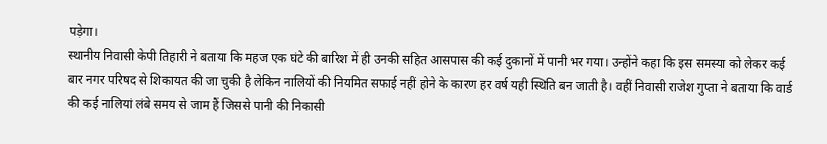पड़ेगा।
स्थानीय निवासी केपी तिहारी ने बताया कि महज एक घंटे की बारिश में ही उनकी सहित आसपास की कई दुकानों में पानी भर गया। उन्होंने कहा कि इस समस्या को लेकर कई बार नगर परिषद से शिकायत की जा चुकी है लेकिन नालियों की नियमित सफाई नहीं होने के कारण हर वर्ष यही स्थिति बन जाती है। वहीं निवासी राजेश गुप्ता ने बताया कि वार्ड की कई नालियां लंबे समय से जाम हैं जिससे पानी की निकासी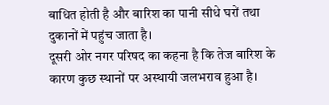बाधित होती है और बारिश का पानी सीधे घरों तथा दुकानों में पहुंच जाता है।
दूसरी ओर नगर परिषद का कहना है कि तेज बारिश के कारण कुछ स्थानों पर अस्थायी जलभराव हुआ है।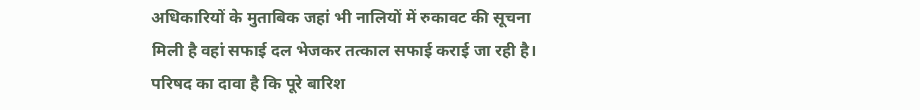अधिकारियों के मुताबिक जहां भी नालियों में रुकावट की सूचना मिली है वहां सफाई दल भेजकर तत्काल सफाई कराई जा रही है। परिषद का दावा है कि पूरे बारिश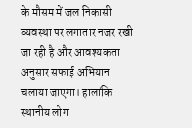के मौसम में जल निकासी व्यवस्था पर लगातार नजर रखी जा रही है और आवश्यकता अनुसार सफाई अभियान चलाया जाएगा। हालांकि स्थानीय लोग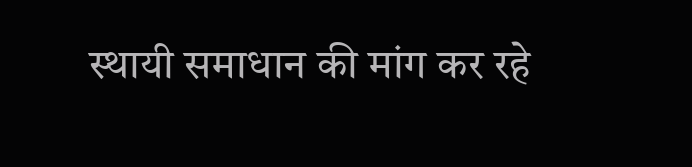स्थायी समाधान की मांग कर रहे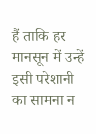हैं ताकि हर मानसून में उन्हें इसी परेशानी का सामना न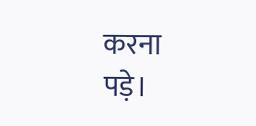करना पड़े।